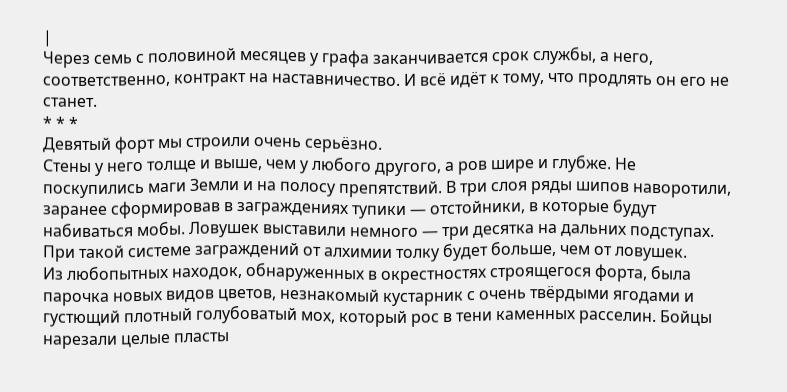|
Через семь с половиной месяцев у графа заканчивается срок службы, а него, соответственно, контракт на наставничество. И всё идёт к тому, что продлять он его не станет.
* * *
Девятый форт мы строили очень серьёзно.
Стены у него толще и выше, чем у любого другого, а ров шире и глубже. Не поскупились маги Земли и на полосу препятствий. В три слоя ряды шипов наворотили, заранее сформировав в заграждениях тупики — отстойники, в которые будут набиваться мобы. Ловушек выставили немного — три десятка на дальних подступах. При такой системе заграждений от алхимии толку будет больше, чем от ловушек.
Из любопытных находок, обнаруженных в окрестностях строящегося форта, была парочка новых видов цветов, незнакомый кустарник с очень твёрдыми ягодами и густющий плотный голубоватый мох, который рос в тени каменных расселин. Бойцы нарезали целые пласты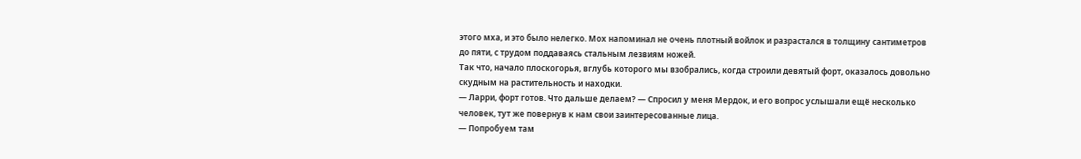этого мха, и это было нелегко. Мох напоминал не очень плотный войлок и разрастался в толщину сантиметров до пяти, с трудом поддаваясь стальным лезвиям ножей.
Так что, начало плоскогорья, вглубь которого мы взобрались, когда строили девятый форт, оказалось довольно скудным на растительность и находки.
— Ларри, форт готов. Что дальше делаем? — Спросил у меня Мердок, и его вопрос услышали ещё несколько человек, тут же повернув к нам свои заинтересованные лица.
— Попробуем там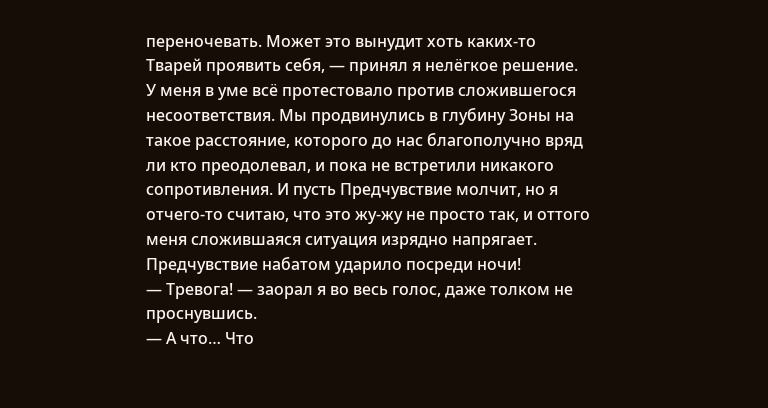переночевать. Может это вынудит хоть каких-то Тварей проявить себя, — принял я нелёгкое решение.
У меня в уме всё протестовало против сложившегося несоответствия. Мы продвинулись в глубину Зоны на такое расстояние, которого до нас благополучно вряд ли кто преодолевал, и пока не встретили никакого сопротивления. И пусть Предчувствие молчит, но я отчего-то считаю, что это жу-жу не просто так, и оттого меня сложившаяся ситуация изрядно напрягает.
Предчувствие набатом ударило посреди ночи!
— Тревога! — заорал я во весь голос, даже толком не проснувшись.
— А что… Что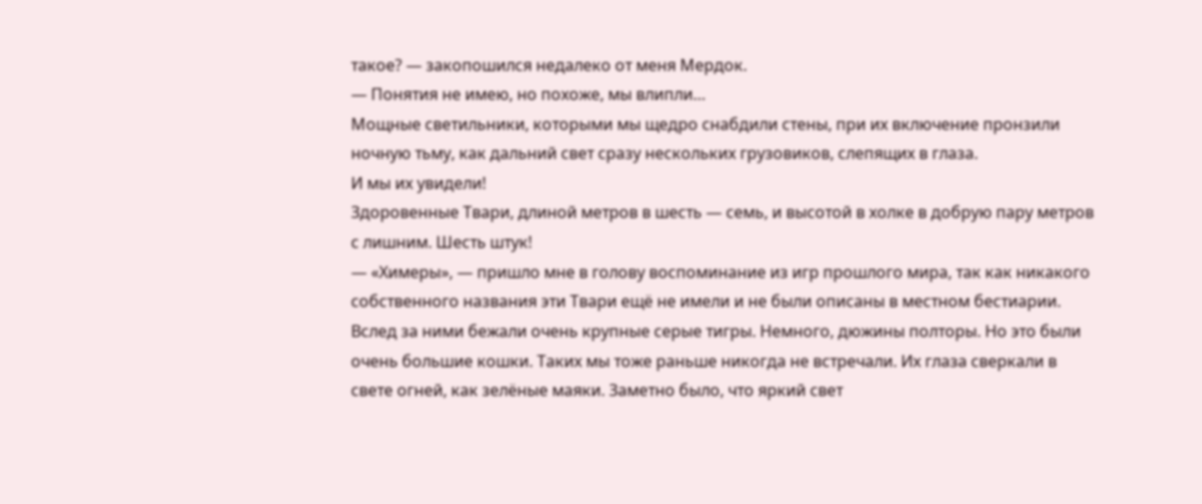такое? — закопошился недалеко от меня Мердок.
— Понятия не имею, но похоже, мы влипли…
Мощные светильники, которыми мы щедро снабдили стены, при их включение пронзили ночную тьму, как дальний свет сразу нескольких грузовиков, слепящих в глаза.
И мы их увидели!
Здоровенные Твари, длиной метров в шесть — семь, и высотой в холке в добрую пару метров с лишним. Шесть штук!
— «Химеры», — пришло мне в голову воспоминание из игр прошлого мира, так как никакого собственного названия эти Твари ещё не имели и не были описаны в местном бестиарии.
Вслед за ними бежали очень крупные серые тигры. Немного, дюжины полторы. Но это были очень большие кошки. Таких мы тоже раньше никогда не встречали. Их глаза сверкали в свете огней, как зелёные маяки. Заметно было, что яркий свет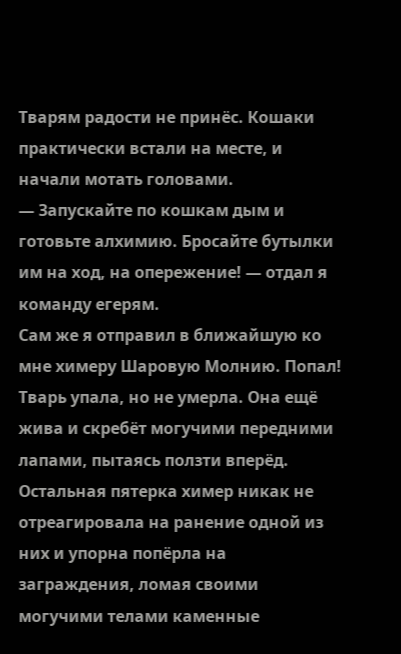Тварям радости не принёс. Кошаки практически встали на месте, и начали мотать головами.
— Запускайте по кошкам дым и готовьте алхимию. Бросайте бутылки им на ход, на опережение! — отдал я команду егерям.
Сам же я отправил в ближайшую ко мне химеру Шаровую Молнию. Попал! Тварь упала, но не умерла. Она ещё жива и скребёт могучими передними лапами, пытаясь ползти вперёд.
Остальная пятерка химер никак не отреагировала на ранение одной из них и упорна попёрла на заграждения, ломая своими могучими телами каменные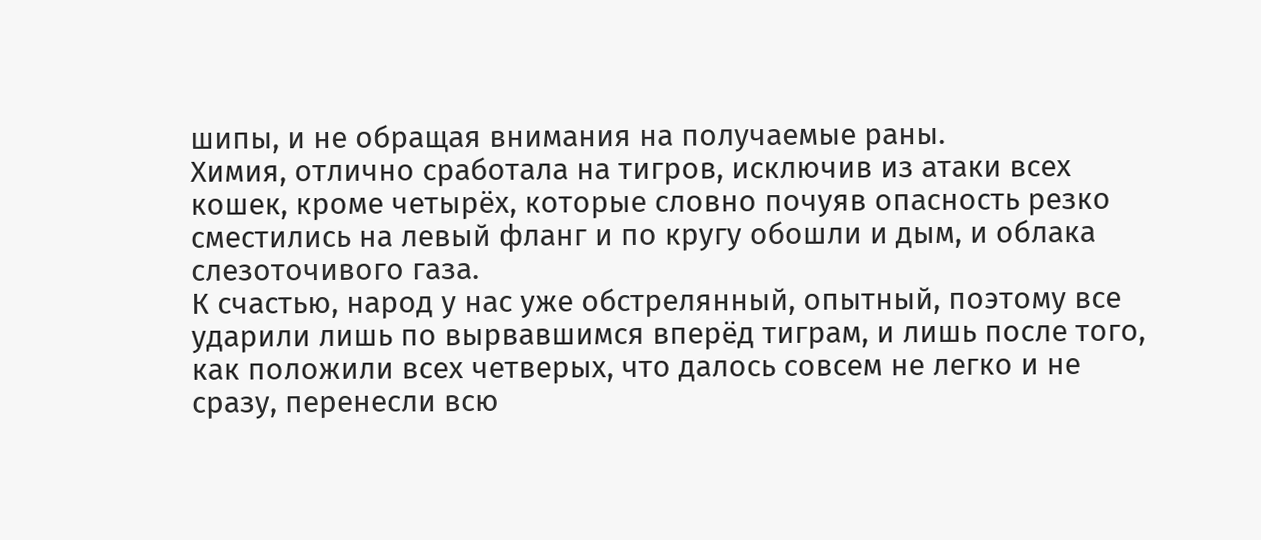шипы, и не обращая внимания на получаемые раны.
Химия, отлично сработала на тигров, исключив из атаки всех кошек, кроме четырёх, которые словно почуяв опасность резко сместились на левый фланг и по кругу обошли и дым, и облака слезоточивого газа.
К счастью, народ у нас уже обстрелянный, опытный, поэтому все ударили лишь по вырвавшимся вперёд тиграм, и лишь после того, как положили всех четверых, что далось совсем не легко и не сразу, перенесли всю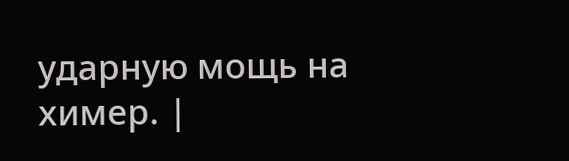ударную мощь на химер. |